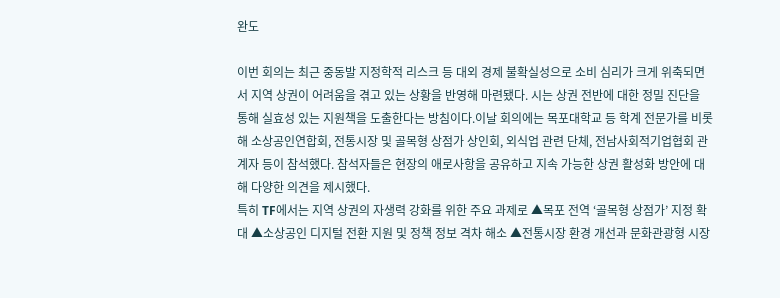완도

이번 회의는 최근 중동발 지정학적 리스크 등 대외 경제 불확실성으로 소비 심리가 크게 위축되면서 지역 상권이 어려움을 겪고 있는 상황을 반영해 마련됐다. 시는 상권 전반에 대한 정밀 진단을 통해 실효성 있는 지원책을 도출한다는 방침이다.이날 회의에는 목포대학교 등 학계 전문가를 비롯해 소상공인연합회, 전통시장 및 골목형 상점가 상인회, 외식업 관련 단체, 전남사회적기업협회 관계자 등이 참석했다. 참석자들은 현장의 애로사항을 공유하고 지속 가능한 상권 활성화 방안에 대해 다양한 의견을 제시했다.
특히 TF에서는 지역 상권의 자생력 강화를 위한 주요 과제로 ▲목포 전역 ‘골목형 상점가’ 지정 확대 ▲소상공인 디지털 전환 지원 및 정책 정보 격차 해소 ▲전통시장 환경 개선과 문화관광형 시장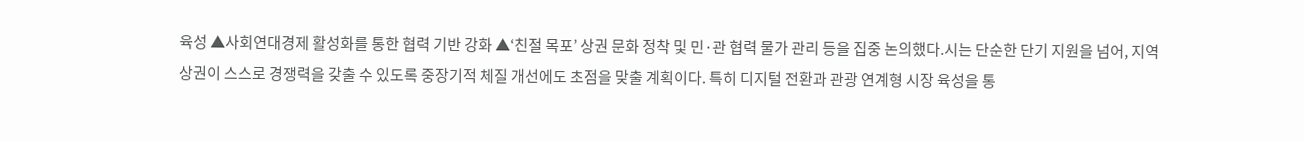육성 ▲사회연대경제 활성화를 통한 협력 기반 강화 ▲‘친절 목포’ 상권 문화 정착 및 민·관 협력 물가 관리 등을 집중 논의했다.시는 단순한 단기 지원을 넘어, 지역 상권이 스스로 경쟁력을 갖출 수 있도록 중장기적 체질 개선에도 초점을 맞출 계획이다. 특히 디지털 전환과 관광 연계형 시장 육성을 통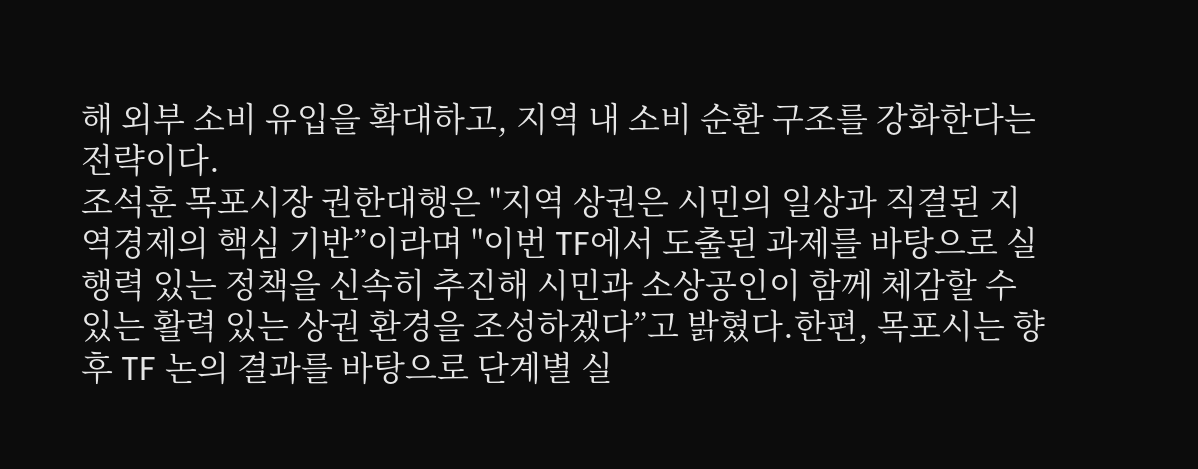해 외부 소비 유입을 확대하고, 지역 내 소비 순환 구조를 강화한다는 전략이다.
조석훈 목포시장 권한대행은 "지역 상권은 시민의 일상과 직결된 지역경제의 핵심 기반”이라며 "이번 TF에서 도출된 과제를 바탕으로 실행력 있는 정책을 신속히 추진해 시민과 소상공인이 함께 체감할 수 있는 활력 있는 상권 환경을 조성하겠다”고 밝혔다.한편, 목포시는 향후 TF 논의 결과를 바탕으로 단계별 실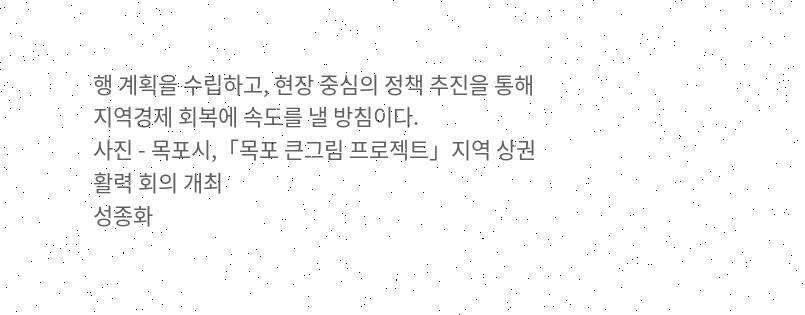행 계획을 수립하고, 현장 중심의 정책 추진을 통해 지역경제 회복에 속도를 낼 방침이다.
사진 - 목포시,「목포 큰그림 프로젝트」지역 상권 활력 회의 개최
성종화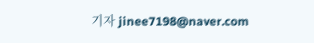기자 jinee7198@naver.com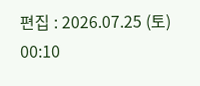편집 : 2026.07.25 (토) 00:10